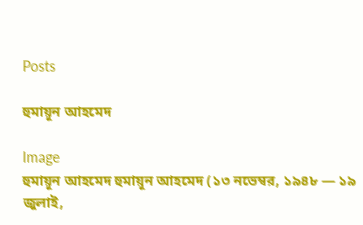Posts

হুমায়ূন আহমেদ

Image
হুমায়ূন আহমেদ হুমায়ূন আহমেদ (১৩ নভেম্বর, ১৯৪৮ — ১৯ জুলাই,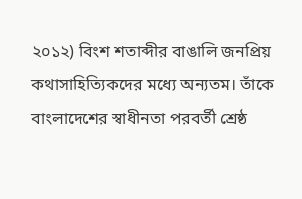২০১২) বিংশ শতাব্দীর বাঙালি জনপ্রিয় কথাসাহিত্যিকদের মধ্যে অন্যতম। তাঁকে বাংলাদেশের স্বাধীনতা পরবর্তী শ্রেষ্ঠ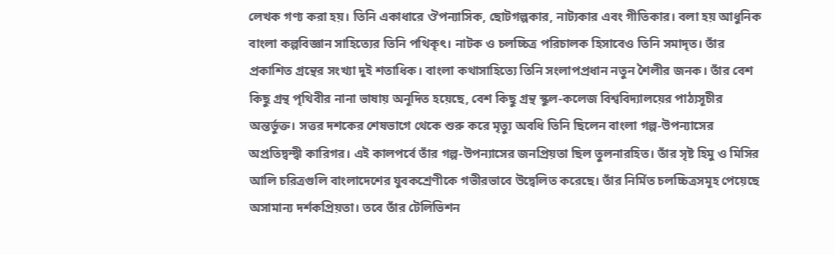লেখক গণ্য করা হয়। তিনি একাধারে ঔপন্যাসিক, ছোটগল্পকার, নাট্যকার এবং গীতিকার। বলা হয় আধুনিক বাংলা কল্পবিজ্ঞান সাহিত্যের তিনি পথিকৃৎ। নাটক ও চলচ্চিত্র পরিচালক হিসাবেও তিনি সমাদৃত। তাঁর প্রকাশিত গ্রন্থের সংখ্যা দুই শতাধিক। বাংলা কথাসাহিত্যে তিনি সংলাপপ্রধান নতুন শৈলীর জনক। তাঁর বেশ কিছু গ্রন্থ পৃথিবীর নানা ভাষায় অনূদিত হয়েছে, বেশ কিছু গ্রন্থ স্কুল-কলেজ বিশ্ববিদ্যালয়ের পাঠ্যসূচীর অন্তর্ভুক্ত। সত্তর দশকের শেষভাগে থেকে শুরু করে মৃত্যু অবধি তিনি ছিলেন বাংলা গল্প-উপন্যাসের অপ্রতিদ্বন্দ্বী কারিগর। এই কালপর্বে তাঁর গল্প-উপন্যাসের জনপ্রিয়তা ছিল তুলনারহিত। তাঁর সৃষ্ট হিমু ও মিসির আলি চরিত্রগুলি বাংলাদেশের যুবকশ্রেণীকে গভীরভাবে উদ্বেলিত করেছে। তাঁর নির্মিত চলচ্চিত্রসমূহ পেয়েছে অসামান্য দর্শকপ্রিয়তা। তবে তাঁর টেলিভিশন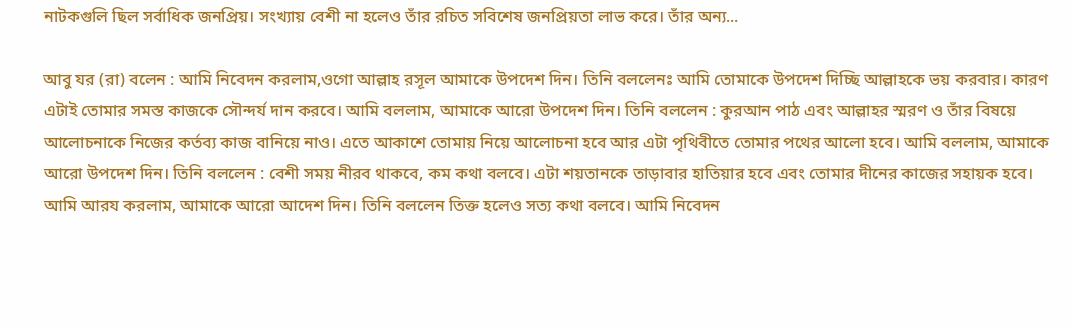নাটকগুলি ছিল সর্বাধিক জনপ্রিয়। সংখ্যায় বেশী না হলেও তাঁর রচিত সবিশেষ জনপ্রিয়তা লাভ করে। তাঁর অন্য...

আবু যর (রা) বলেন : আমি নিবেদন করলাম,ওগো আল্লাহ রসূল আমাকে উপদেশ দিন। তিনি বললেনঃ আমি তোমাকে উপদেশ দিচ্ছি আল্লাহকে ভয় করবার। কারণ এটাই তোমার সমস্ত কাজকে সৌন্দর্য দান করবে। আমি বললাম, আমাকে আরো উপদেশ দিন। তিনি বললেন : কুরআন পাঠ এবং আল্লাহর স্মরণ ও তাঁর বিষয়ে আলোচনাকে নিজের কর্তব্য কাজ বানিয়ে নাও। এতে আকাশে তোমায় নিয়ে আলোচনা হবে আর এটা পৃথিবীতে তোমার পথের আলো হবে। আমি বললাম, আমাকে আরো উপদেশ দিন। তিনি বললেন : বেশী সময় নীরব থাকবে, কম কথা বলবে। এটা শয়তানকে তাড়াবার হাতিয়ার হবে এবং তোমার দীনের কাজের সহায়ক হবে। আমি আরয করলাম, আমাকে আরো আদেশ দিন। তিনি বললেন তিক্ত হলেও সত্য কথা বলবে। আমি নিবেদন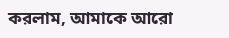করলাম, আমাকে আরো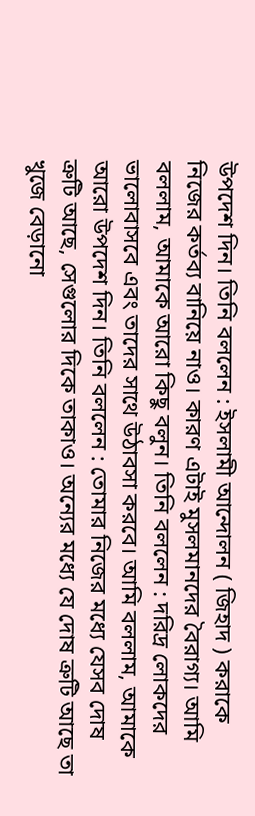উপদেশ দিন। তিনি বললেন : ইসলামী আন্দোলন ( জিহাদ ) করাকে নিজের কর্তব্য বানিয়ে নাও। কারণ এটাই মুসলমানদের বৈরাগ্য। আমি বললাম, আমাকে আরো কিছু বলুন। তিনি বললেন : দরিদ্র লোকদের ভালোবাসবে এবং তাদের সাথে উঠাবসা করবে। আমি বললাম, আমাকে আরো উপদেশ দিন। তিনি বললেন : তোমার নিজের মধ্যে যেসব দোষ ত্রুটি আছে, সেগুলোর দিকে তাকাও। অন্যের মধ্যে যে দোষ ত্রুটি আছে তা খুজে বেড়ানো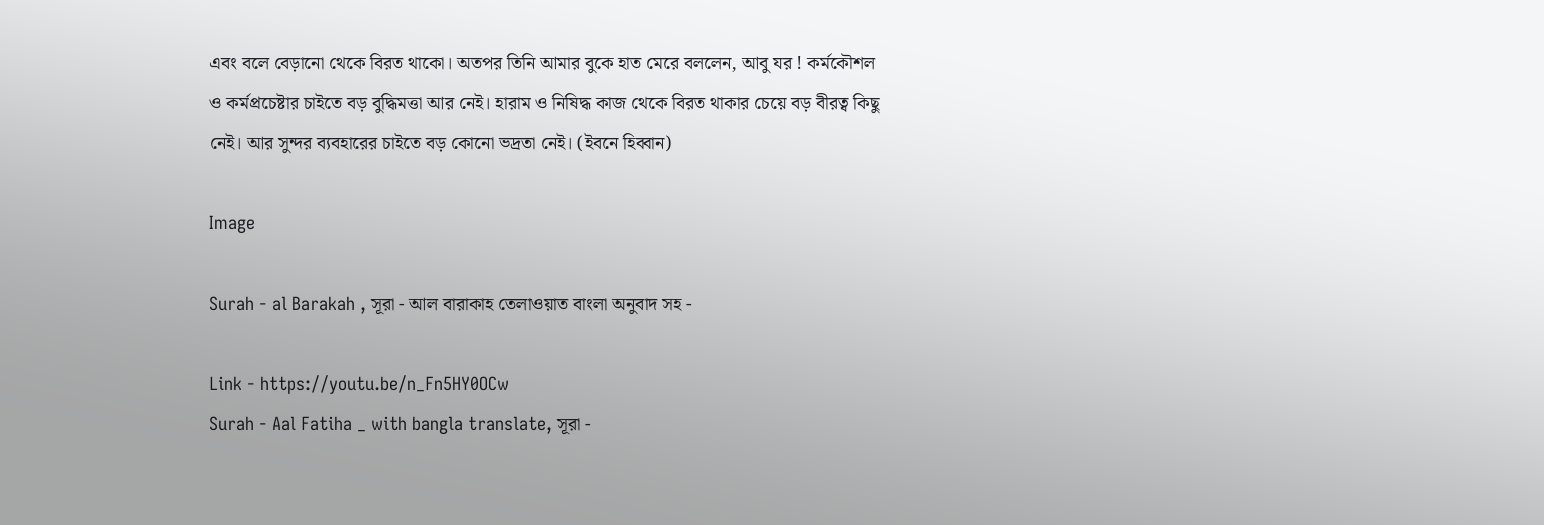এবং বলে বেড়ানো থেকে বিরত থাকো। অতপর তিনি আমার বুকে হাত মেরে বললেন, আবু যর ! কর্মকৌশল ও কর্মপ্রচেষ্টার চাইতে বড় বুদ্ধিমত্তা আর নেই। হারাম ও নিষিদ্ধ কাজ থেকে বিরত থাকার চেয়ে বড় বীরত্ব কিছু নেই। আর সুন্দর ব্যবহারের চাইতে বড় কোনো ভদ্রতা নেই। (ইবনে হিব্বান)

Image

Surah - al Barakah , সূরা - আল বারাকাহ তেলাওয়াত বাংলা অনুবাদ সহ -

Link - https://youtu.be/n_Fn5HY0OCw
Surah - Aal Fatiha _ with bangla translate, সূরা -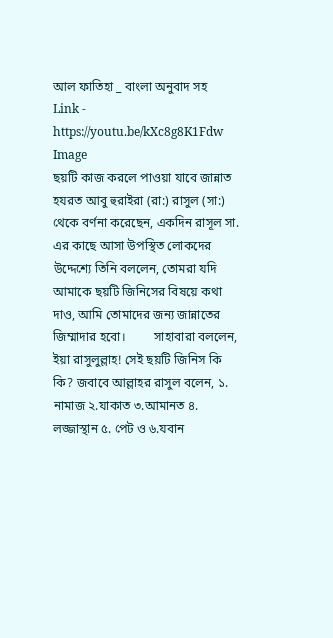আল ফাতিহা _ বাংলা অনুবাদ সহ  Link - https://youtu.be/kXc8g8K1Fdw
Image
ছয়টি কাজ করলে পাওয়া যাবে জান্নাত     হযরত আবু হুরাইরা (রা:) রাসুল (সা:) থেকে বর্ণনা করেছেন, একদিন রাসূল সা. এর কাছে আসা উপস্থিত লোকদের উদ্দেশ্যে তিনি বললেন, তোমরা যদি আমাকে ছয়টি জিনিসের বিষয়ে কথা দাও, আমি তোমাদের জন্য জান্নাতের জিম্মাদার হবো।         সাহাবারা বললেন, ইয়া রাসুলুল্লাহ! সেই ছয়টি জিনিস কি কি? জবাবে আল্লাহর রাসুল বলেন, ১. নামাজ ২.যাকাত ৩.আমানত ৪. লজ্জাস্থান ৫. পেট ও ৬.যবান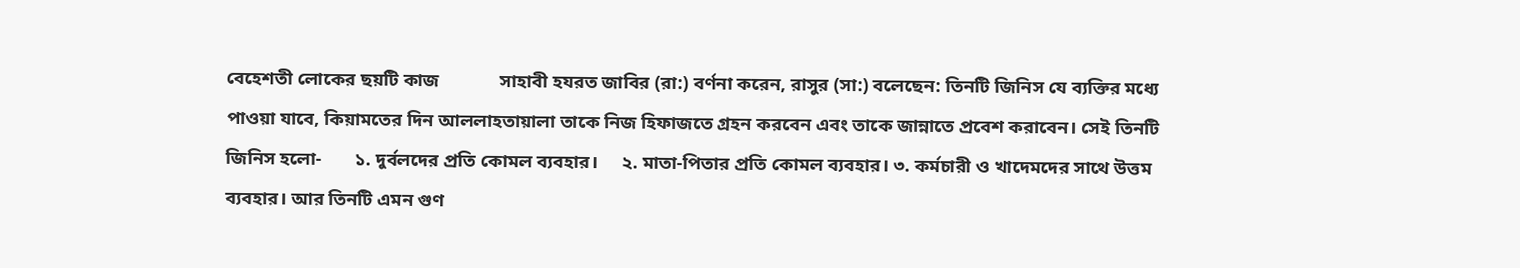বেহেশতী লোকের ছয়টি কাজ             সাহাবী হযরত জাবির (রা:) বর্ণনা করেন, রাসুর (সা:) বলেছেন: তিনটি জিনিস যে ব্যক্তির মধ্যে পাওয়া যাবে, কিয়ামতের দিন আললাহতায়ালা তাকে নিজ হিফাজতে গ্রহন করবেন এবং তাকে জান্নাতে প্রবেশ করাবেন। সেই তিনটি জিনিস হলো-       ১. দুর্বলদের প্রতি কোমল ব্যবহার।     ২. মাতা-পিতার প্রতি কোমল ব্যবহার। ৩. কর্মচারী ও খাদেমদের সাথে উত্তম ব্যবহার। আর তিনটি এমন গুণ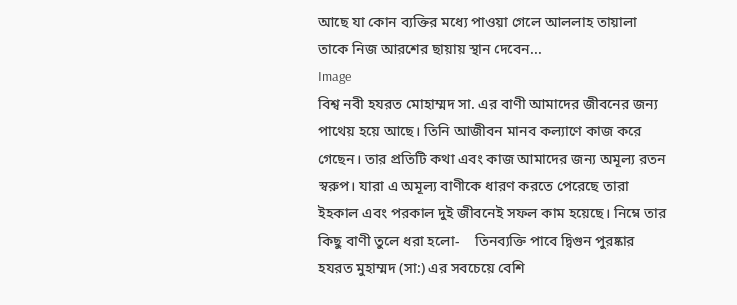আছে যা কোন ব্যক্তির মধ্যে পাওয়া গেলে আললাহ তায়ালা তাকে নিজ আরশের ছায়ায় স্থান দেবেন...
Image
বিশ্ব নবী হযরত মোহাম্মদ সা. এর বাণী আমাদের জীবনের জন্য পাথেয় হয়ে আছে। তিনি আজীবন মানব কল্যাণে কাজ করে গেছেন। তার প্রতিটি কথা এবং কাজ আমাদের জন্য অমূল্য রতন স্বরুপ। যারা এ অমূল্য বাণীকে ধারণ করতে পেরেছে তারা ইহকাল এবং পরকাল দুই জীবনেই সফল কাম হয়েছে। নিম্নে তার কিছু বাণী তুলে ধরা হলো-    তিনব্যক্তি পাবে দ্বিগুন পুরষ্কার হযরত মুহাম্মদ (সা:) এর সবচেয়ে বেশি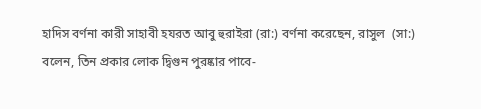হাদিস বর্ণনা কারী সাহাবী হযরত আবু হুরাইরা (রা:) বর্ণনা করেছেন, রাসুল  (সা:) বলেন, তিন প্রকার লোক দ্বিগুন পুরষ্কার পাবে-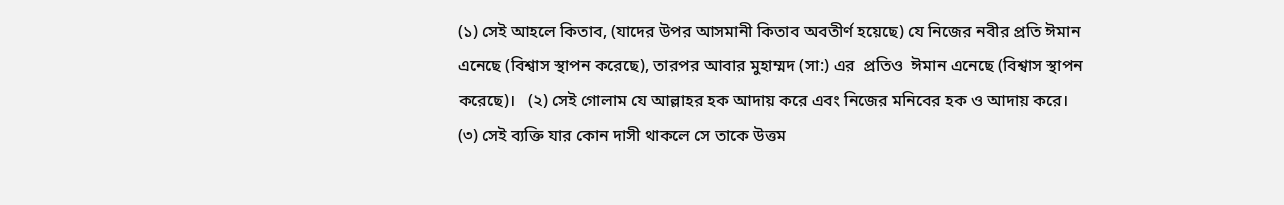(১) সেই আহলে কিতাব, (যাদের উপর আসমানী কিতাব অবতীর্ণ হয়েছে) যে নিজের নবীর প্রতি ঈমান এনেছে (বিশ্বাস স্থাপন করেছে), তারপর আবার মুহাম্মদ (সা:) এর  প্রতিও  ঈমান এনেছে (বিশ্বাস স্থাপন করেছে)।   (২) সেই গোলাম যে আল্লাহর হক আদায় করে এবং নিজের মনিবের হক ও আদায় করে।   (৩) সেই ব্যক্তি যার কোন দাসী থাকলে সে তাকে উত্তম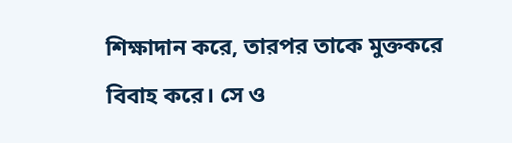শিক্ষাদান করে, তারপর তাকে মুক্তকরে বিবাহ করে। সে ও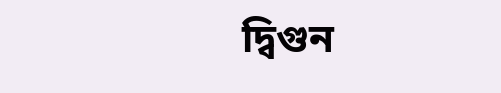দ্বিগুন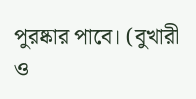পুরষ্কার পাবে। (বুখারী ও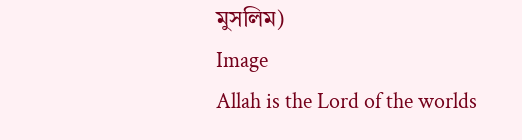মুসলিম)
Image
Allah is the Lord of the worlds